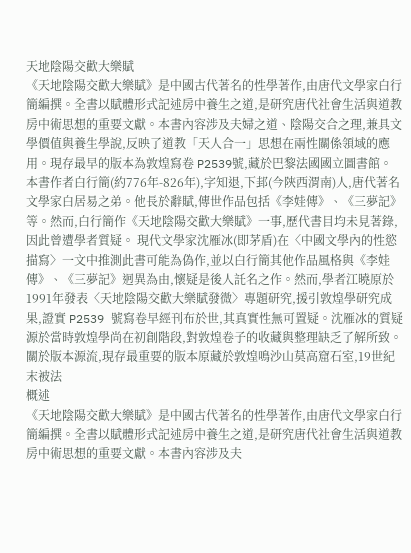天地陰陽交歡大樂賦
《天地陰陽交歡大樂賦》是中國古代著名的性學著作,由唐代文學家白行簡編撰。全書以賦體形式記述房中養生之道,是研究唐代社會生活與道教房中術思想的重要文獻。本書內容涉及夫婦之道、陰陽交合之理,兼具文學價值與養生學說,反映了道教「天人合一」思想在兩性關係領域的應用。現存最早的版本為敦煌寫卷 P2539號,藏於巴黎法國國立圖書館。 本書作者白行簡(約776年-826年),字知退,下邽(今陝西渭南)人,唐代著名文學家白居易之弟。他長於辭賦,傳世作品包括《李娃傳》、《三夢記》等。然而,白行簡作《天地陰陽交歡大樂賦》一事,歷代書目均未見著錄,因此曾遭學者質疑。 現代文學家沈雁冰(即茅盾)在〈中國文學內的性慾描寫〉一文中推測此書可能為偽作,並以白行簡其他作品風格與《李娃傳》、《三夢記》迥異為由,懷疑是後人託名之作。然而,學者江曉原於1991年發表〈天地陰陽交歡大樂賦發微〉專題研究,援引敦煌學研究成果,證實 P2539 號寫卷早經刊布於世,其真實性無可置疑。沈雁冰的質疑源於當時敦煌學尚在初創階段,對敦煌卷子的收藏與整理缺乏了解所致。 關於版本源流,現存最重要的版本原藏於敦煌鳴沙山莫高窟石室,19世紀末被法
概述
《天地陰陽交歡大樂賦》是中國古代著名的性學著作,由唐代文學家白行簡編撰。全書以賦體形式記述房中養生之道,是研究唐代社會生活與道教房中術思想的重要文獻。本書內容涉及夫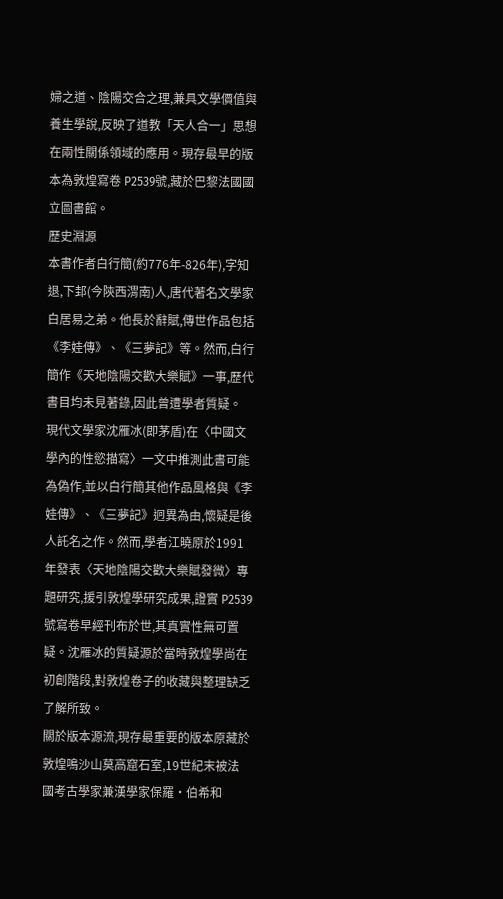婦之道、陰陽交合之理,兼具文學價值與養生學說,反映了道教「天人合一」思想在兩性關係領域的應用。現存最早的版本為敦煌寫卷 P2539號,藏於巴黎法國國立圖書館。
歷史淵源
本書作者白行簡(約776年-826年),字知退,下邽(今陝西渭南)人,唐代著名文學家白居易之弟。他長於辭賦,傳世作品包括《李娃傳》、《三夢記》等。然而,白行簡作《天地陰陽交歡大樂賦》一事,歷代書目均未見著錄,因此曾遭學者質疑。
現代文學家沈雁冰(即茅盾)在〈中國文學內的性慾描寫〉一文中推測此書可能為偽作,並以白行簡其他作品風格與《李娃傳》、《三夢記》迥異為由,懷疑是後人託名之作。然而,學者江曉原於1991年發表〈天地陰陽交歡大樂賦發微〉專題研究,援引敦煌學研究成果,證實 P2539 號寫卷早經刊布於世,其真實性無可置疑。沈雁冰的質疑源於當時敦煌學尚在初創階段,對敦煌卷子的收藏與整理缺乏了解所致。
關於版本源流,現存最重要的版本原藏於敦煌鳴沙山莫高窟石室,19世紀末被法國考古學家兼漢學家保羅·伯希和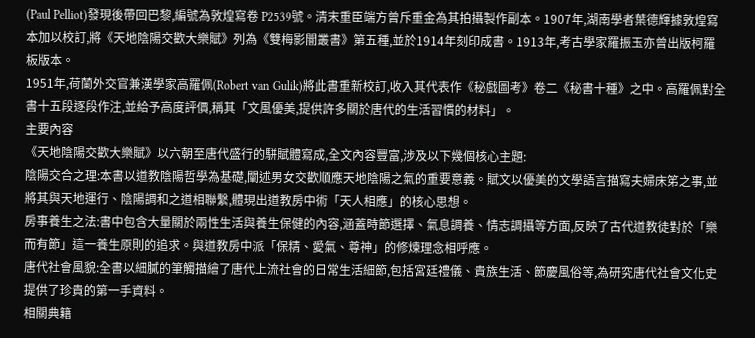(Paul Pelliot)發現後帶回巴黎,編號為敦煌寫卷 P2539號。清末重臣端方曾斥重金為其拍攝製作副本。1907年,湖南學者葉德輝據敦煌寫本加以校訂,將《天地陰陽交歡大樂賦》列為《雙梅影闇叢書》第五種,並於1914年刻印成書。1913年,考古學家羅振玉亦曾出版柯羅板版本。
1951年,荷蘭外交官兼漢學家高羅佩(Robert van Gulik)將此書重新校訂,收入其代表作《秘戲圖考》卷二《秘書十種》之中。高羅佩對全書十五段逐段作注,並給予高度評價,稱其「文風優美,提供許多關於唐代的生活習慣的材料」。
主要內容
《天地陰陽交歡大樂賦》以六朝至唐代盛行的駢賦體寫成,全文內容豐富,涉及以下幾個核心主題:
陰陽交合之理:本書以道教陰陽哲學為基礎,闡述男女交歡順應天地陰陽之氣的重要意義。賦文以優美的文學語言描寫夫婦床笫之事,並將其與天地運行、陰陽調和之道相聯繫,體現出道教房中術「天人相應」的核心思想。
房事養生之法:書中包含大量關於兩性生活與養生保健的內容,涵蓋時節選擇、氣息調養、情志調攝等方面,反映了古代道教徒對於「樂而有節」這一養生原則的追求。與道教房中派「保精、愛氣、尊神」的修煉理念相呼應。
唐代社會風貌:全書以細膩的筆觸描繪了唐代上流社會的日常生活細節,包括宮廷禮儀、貴族生活、節慶風俗等,為研究唐代社會文化史提供了珍貴的第一手資料。
相關典籍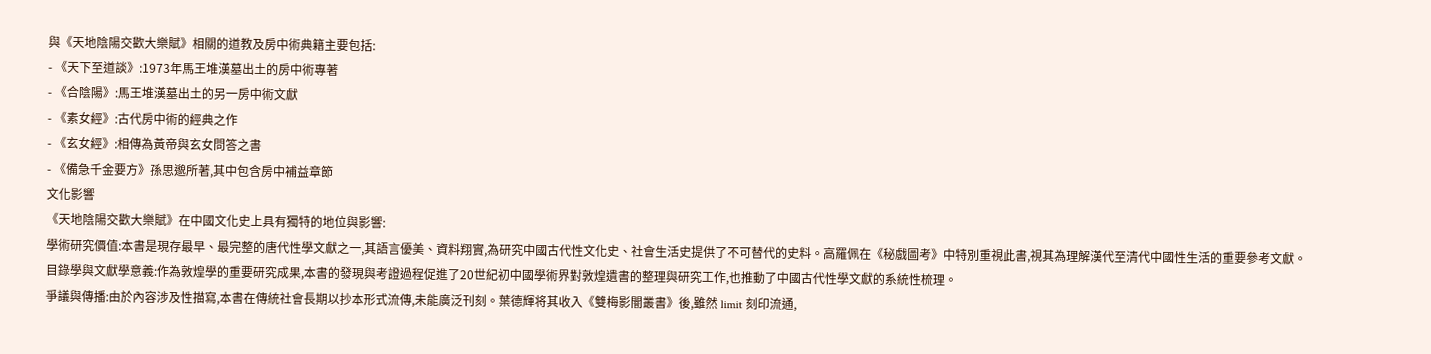與《天地陰陽交歡大樂賦》相關的道教及房中術典籍主要包括:
- 《天下至道談》:1973年馬王堆漢墓出土的房中術專著
- 《合陰陽》:馬王堆漢墓出土的另一房中術文獻
- 《素女經》:古代房中術的經典之作
- 《玄女經》:相傳為黃帝與玄女問答之書
- 《備急千金要方》孫思邈所著,其中包含房中補益章節
文化影響
《天地陰陽交歡大樂賦》在中國文化史上具有獨特的地位與影響:
學術研究價值:本書是現存最早、最完整的唐代性學文獻之一,其語言優美、資料翔實,為研究中國古代性文化史、社會生活史提供了不可替代的史料。高羅佩在《秘戲圖考》中特別重視此書,視其為理解漢代至清代中國性生活的重要參考文獻。
目錄學與文獻學意義:作為敦煌學的重要研究成果,本書的發現與考證過程促進了20世紀初中國學術界對敦煌遺書的整理與研究工作,也推動了中國古代性學文獻的系統性梳理。
爭議與傳播:由於內容涉及性描寫,本書在傳統社會長期以抄本形式流傳,未能廣泛刊刻。葉德輝将其收入《雙梅影闇叢書》後,雖然 limit 刻印流通,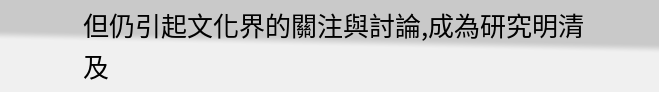但仍引起文化界的關注與討論,成為研究明清及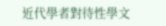近代學者對待性學文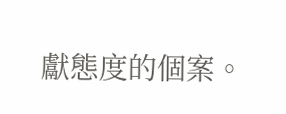獻態度的個案。